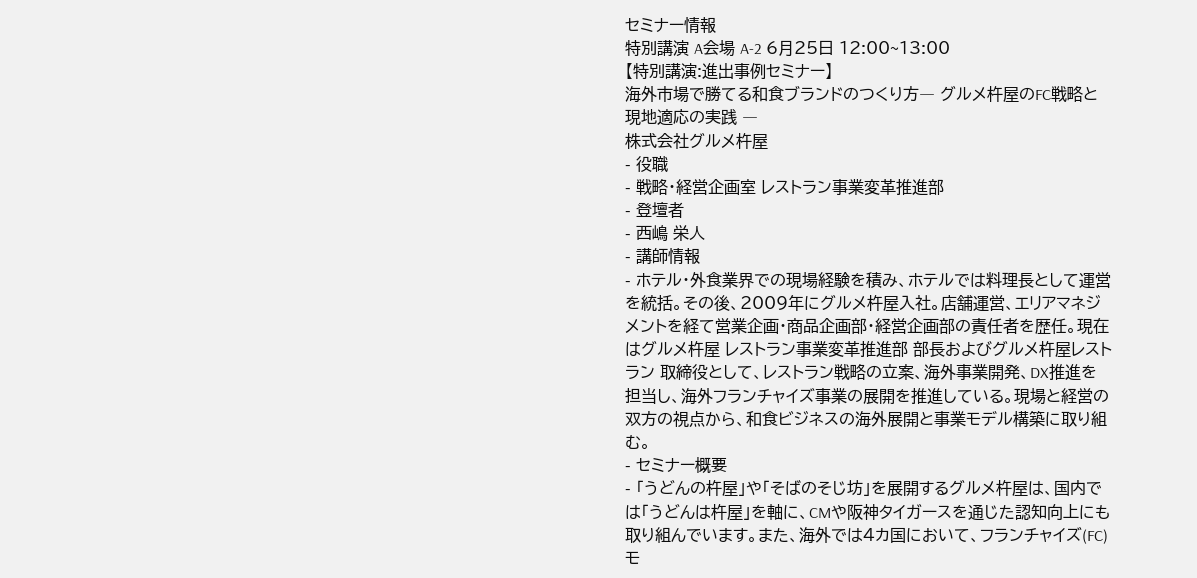セミナー情報
特別講演 A会場 A-2 6月25日 12:00~13:00
【特別講演:進出事例セミナー】
海外市場で勝てる和食ブランドのつくり方― グルメ杵屋のFC戦略と現地適応の実践 ―
株式会社グルメ杵屋
- 役職
- 戦略・経営企画室 レストラン事業変革推進部
- 登壇者
- 西嶋 栄人
- 講師情報
- ホテル・外食業界での現場経験を積み、ホテルでは料理長として運営を統括。その後、2009年にグルメ杵屋入社。店舗運営、エリアマネジメントを経て営業企画・商品企画部・経営企画部の責任者を歴任。現在はグルメ杵屋 レストラン事業変革推進部 部長およびグルメ杵屋レストラン 取締役として、レストラン戦略の立案、海外事業開発、DX推進を担当し、海外フランチャイズ事業の展開を推進している。現場と経営の双方の視点から、和食ビジネスの海外展開と事業モデル構築に取り組む。
- セミナー概要
- 「うどんの杵屋」や「そばのそじ坊」を展開するグルメ杵屋は、国内では「うどんは杵屋」を軸に、CMや阪神タイガースを通じた認知向上にも取り組んでいます。また、海外では4カ国において、フランチャイズ(FC)モ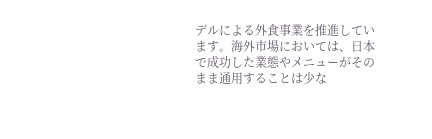デルによる外食事業を推進しています。海外市場においては、日本で成功した業態やメニューがそのまま通用することは少な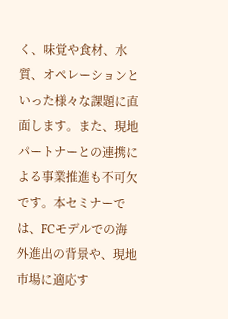く、味覚や食材、水質、オペレーションといった様々な課題に直面します。また、現地パートナーとの連携による事業推進も不可欠です。本セミナーでは、FCモデルでの海外進出の背景や、現地市場に適応す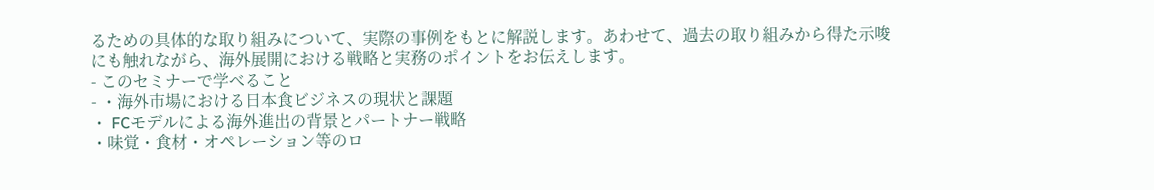るための具体的な取り組みについて、実際の事例をもとに解説します。あわせて、過去の取り組みから得た示唆にも触れながら、海外展開における戦略と実務のポイントをお伝えします。
- このセミナーで学べること
- ・海外市場における日本食ビジネスの現状と課題
・ FCモデルによる海外進出の背景とパートナー戦略
・味覚・食材・オペレーション等のロ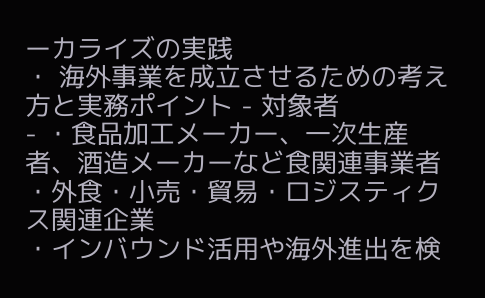ーカライズの実践
・ 海外事業を成立させるための考え方と実務ポイント - 対象者
- ・食品加工メーカー、一次生産者、酒造メーカーなど食関連事業者
・外食・小売・貿易・ロジスティクス関連企業
・インバウンド活用や海外進出を検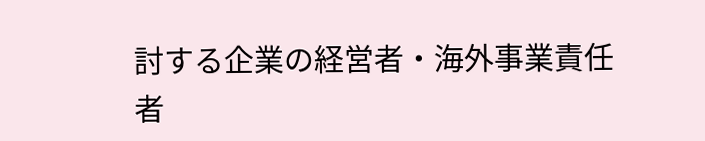討する企業の経営者・海外事業責任者